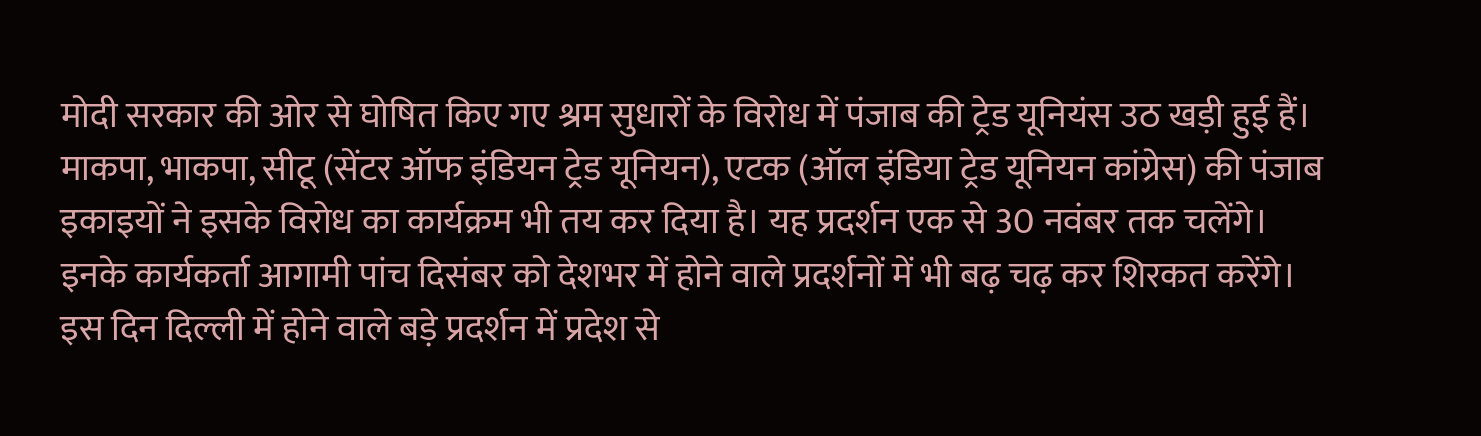मोदी सरकार की ओर से घोषित किए गए श्रम सुधारों के विरोध में पंजाब की ट्रेड यूनियंस उठ खड़ी हुई हैं। माकपा, भाकपा, सीटू (सेंटर ऑफ इंडियन ट्रेड यूनियन), एटक (ऑल इंडिया ट्रेड यूनियन कांग्रेस) की पंजाब इकाइयों ने इसके विरोध का कार्यक्रम भी तय कर दिया है। यह प्रदर्शन एक से 30 नवंबर तक चलेंगे।
इनके कार्यकर्ता आगामी पांच दिसंबर को देशभर में होने वाले प्रदर्शनों में भी बढ़ चढ़ कर शिरकत करेंगे। इस दिन दिल्ली में होने वाले बड़े प्रदर्शन में प्रदेश से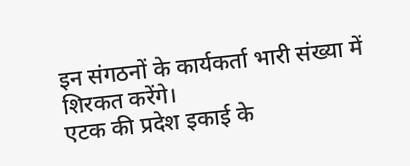इन संगठनों के कार्यकर्ता भारी संख्या में शिरकत करेंगे।
एटक की प्रदेश इकाई के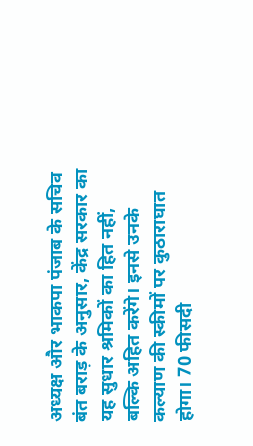अध्यक्ष और भाकपा पंजाब के सचिव बंत बराड़ के अनुसार, केंद्र सरकार का यह सुधार श्रमिकों का हित नहीं, बल्कि अहित करेंगे। इनसे उनके कल्याण की स्कीमों पर कुठाराघात होगा। 70 फीसदी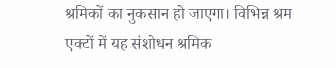श्रमिकों का नुकसान हो जाएगा। विभिन्न श्रम एक्टों में यह संशोधन श्रमिक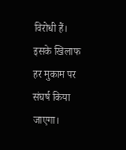विरोधी हैं। इसके खिलाफ हर मुकाम पर संघर्ष किया जाएगा।